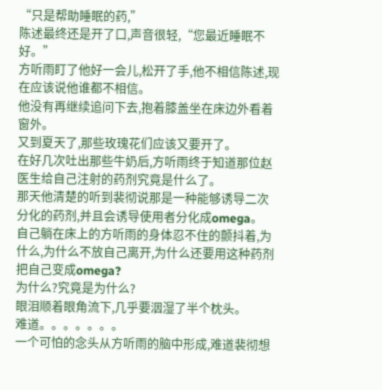“只是帮助睡眠的药,”
陈述最终还是开了口,声音很轻,“您最近睡眠不好。”
方听雨盯了他好一会儿,松开了手,他不相信陈述,现在应该说他谁都不相信。
他没有再继续追问下去,抱着膝盖坐在床边外看着窗外。
又到夏天了,那些玫瑰花们应该又要开了。
在好几次吐出那些牛奶后,方听雨终于知道那位赵医生给自己注射的药剂究竟是什么了。
那天他清楚的听到裴彻说那是一种能够诱导二次分化的药剂,并且会诱导使用者分化成omega。
自己躺在床上的方听雨的身体忍不住的颤抖着,为什么,为什么不放自己离开,为什么还要用这种药剂把自己变成omega?
为什么?究竟是为什么?
眼泪顺着眼角流下,几乎要洇湿了半个枕头。
难道。。。。。。。
一个可怕的念头从方听雨的脑中形成,难道裴彻想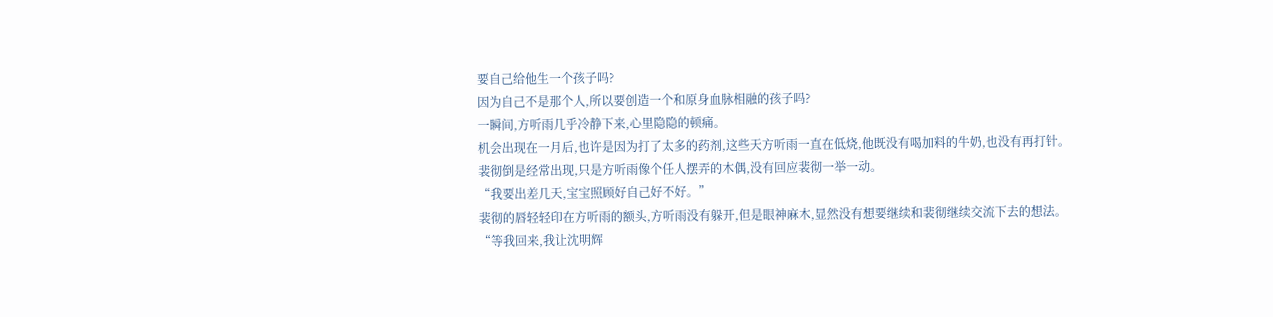要自己给他生一个孩子吗?
因为自己不是那个人,所以要创造一个和原身血脉相融的孩子吗?
一瞬间,方听雨几乎冷静下来,心里隐隐的顿痛。
机会出现在一月后,也许是因为打了太多的药剂,这些天方听雨一直在低烧,他既没有喝加料的牛奶,也没有再打针。
裴彻倒是经常出现,只是方听雨像个任人摆弄的木偶,没有回应裴彻一举一动。
“我要出差几天,宝宝照顾好自己好不好。”
裴彻的唇轻轻印在方听雨的额头,方听雨没有躲开,但是眼神麻木,显然没有想要继续和裴彻继续交流下去的想法。
“等我回来,我让沈明辉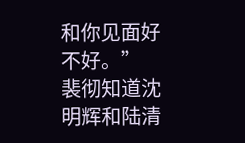和你见面好不好。”
裴彻知道沈明辉和陆清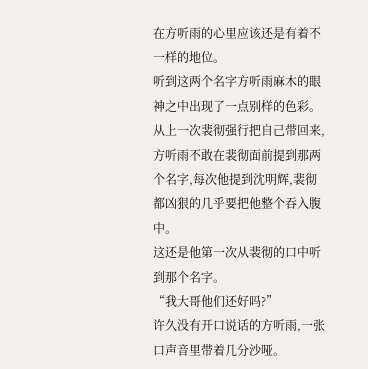在方听雨的心里应该还是有着不一样的地位。
听到这两个名字方听雨麻木的眼神之中出现了一点别样的色彩。
从上一次裴彻强行把自己带回来,方听雨不敢在裴彻面前提到那两个名字,每次他提到沈明辉,裴彻都凶狠的几乎要把他整个吞入腹中。
这还是他第一次从裴彻的口中听到那个名字。
“我大哥他们还好吗?”
许久没有开口说话的方听雨,一张口声音里带着几分沙哑。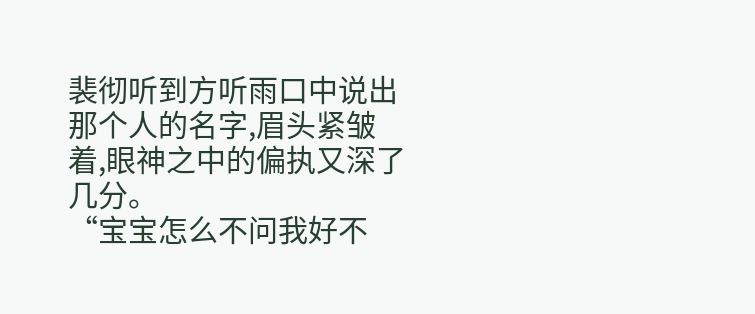裴彻听到方听雨口中说出那个人的名字,眉头紧皱着,眼神之中的偏执又深了几分。
“宝宝怎么不问我好不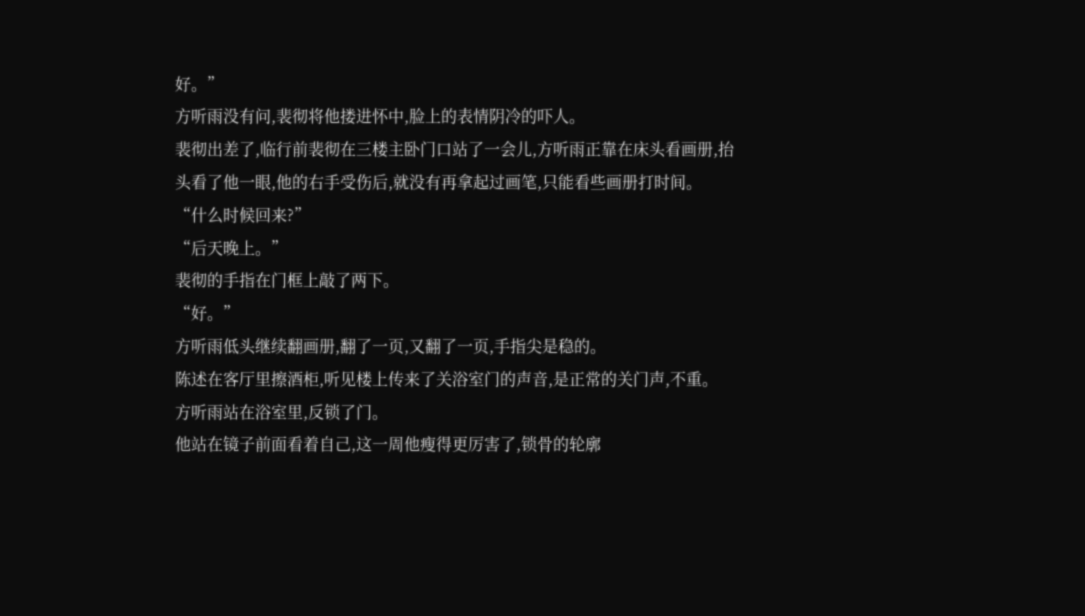好。”
方听雨没有问,裴彻将他搂进怀中,脸上的表情阴冷的吓人。
裴彻出差了,临行前裴彻在三楼主卧门口站了一会儿,方听雨正靠在床头看画册,抬头看了他一眼,他的右手受伤后,就没有再拿起过画笔,只能看些画册打时间。
“什么时候回来?”
“后天晚上。”
裴彻的手指在门框上敲了两下。
“好。”
方听雨低头继续翻画册,翻了一页,又翻了一页,手指尖是稳的。
陈述在客厅里擦酒柜,听见楼上传来了关浴室门的声音,是正常的关门声,不重。
方听雨站在浴室里,反锁了门。
他站在镜子前面看着自己,这一周他瘦得更厉害了,锁骨的轮廓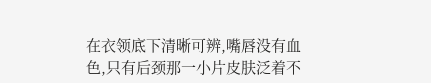在衣领底下清晰可辨,嘴唇没有血色,只有后颈那一小片皮肤泛着不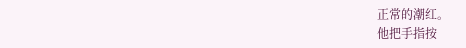正常的潮红。
他把手指按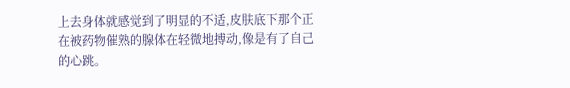上去身体就感觉到了明显的不适,皮肤底下那个正在被药物催熟的腺体在轻微地搏动,像是有了自己的心跳。